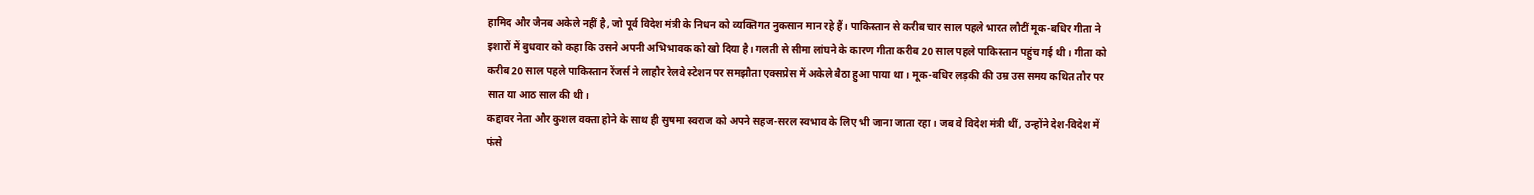हामिद और जैनब अकेले नहीं है, जो पूर्व विदेश मंत्री के निधन को व्यक्तिगत नुकसान मान रहे हैं। पाकिस्तान से करीब चार साल पहले भारत लौटीं मूक-बधिर गीता ने इशारों में बुधवार को कहा कि उसने अपनी अभिभावक को खो दिया है। गलती से सीमा लांघने के कारण गीता करीब 20 साल पहले पाकिस्तान पहुंच गई थी। गीता को करीब 20 साल पहले पाकिस्तान रेंजर्स ने लाहौर रेलवे स्टेशन पर समझौता एक्सप्रेस में अकेले बैठा हुआ पाया था। मूक-बधिर लड़की की उम्र उस समय कथित तौर पर सात या आठ साल की थी।
कद्दावर नेता और कुशल वक्ता होने के साथ ही सुषमा स्वराज को अपने सहज-सरल स्वभाव के लिए भी जाना जाता रहा। जब वे विदेश मंत्री थीं, उन्होंने देश-विदेश में फंसे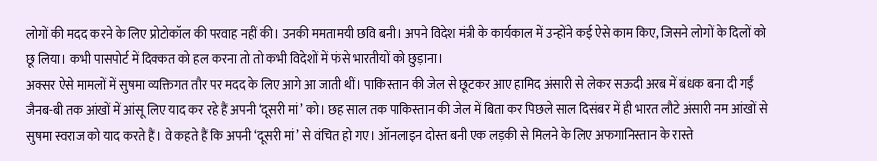लोगों की मदद करने के लिए प्रोटोकॉल की परवाह नहीं की। उनकी ममतामयी छवि बनी। अपने विदेश मंत्री के कार्यकाल में उन्होंने कई ऐसे काम किए, जिसने लोगों के दिलों को छू लिया। कभी पासपोर्ट में दिक्कत को हल करना तो तो कभी विदेशों में फंसे भारतीयों को छुड़ाना।
अक्सर ऐसे मामलों में सुषमा व्यक्तिगत तौर पर मदद के लिए आगे आ जाती थीं। पाकिस्तान की जेल से छूटकर आए हामिद अंसारी से लेकर सऊदी अरब में बंधक बना दी गईं जैनब-बी तक आंखों में आंसू लिए याद कर रहे हैं अपनी ‘दूसरी मां’ को। छह साल तक पाकिस्तान की जेल में बिता कर पिछले साल दिसंबर में ही भारत लौटे अंसारी नम आंखों से सुषमा स्वराज को याद करते हैं। वे कहते हैं कि अपनी ‘दूसरी मां’ से वंचित हो गए। ऑनलाइन दोस्त बनी एक लड़की से मिलने के लिए अफगानिस्तान के रास्ते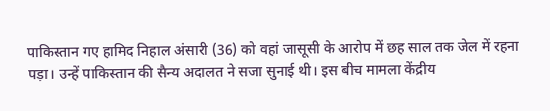पाकिस्तान गए हामिद निहाल अंसारी (36) को वहां जासूसी के आरोप में छह साल तक जेल में रहना पड़ा। उन्हें पाकिस्तान की सैन्य अदालत ने सजा सुनाई थी। इस बीच मामला केंद्रीय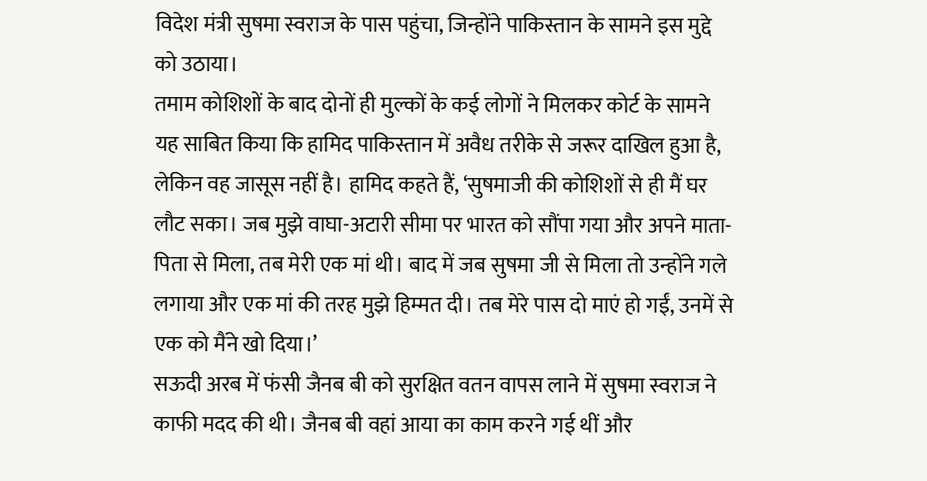विदेश मंत्री सुषमा स्वराज के पास पहुंचा, जिन्होंने पाकिस्तान के सामने इस मुद्दे को उठाया।
तमाम कोशिशों के बाद दोनों ही मुल्कों के कई लोगों ने मिलकर कोर्ट के सामने यह साबित किया कि हामिद पाकिस्तान में अवैध तरीके से जरूर दाखिल हुआ है, लेकिन वह जासूस नहीं है। हामिद कहते हैं, ‘सुषमाजी की कोशिशों से ही मैं घर लौट सका। जब मुझे वाघा-अटारी सीमा पर भारत को सौंपा गया और अपने माता-पिता से मिला, तब मेरी एक मां थी। बाद में जब सुषमा जी से मिला तो उन्होंने गले लगाया और एक मां की तरह मुझे हिम्मत दी। तब मेरे पास दो माएं हो गईं, उनमें से एक को मैंने खो दिया।’
सऊदी अरब में फंसी जैनब बी को सुरक्षित वतन वापस लाने में सुषमा स्वराज ने काफी मदद की थी। जैनब बी वहां आया का काम करने गई थीं और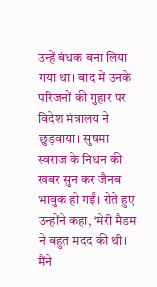उन्हें बंधक बना लिया गया था। बाद में उनके परिजनों की गुहार पर विदेश मंत्रालय ने छुड़वाया। सुषमा स्वराज के निधन की खबर सुन कर जैनब भावुक हो गईं। रोते हुए उन्होंने कहा, ‘मेरी मैडम ने बहुत मदद की थी। मैंने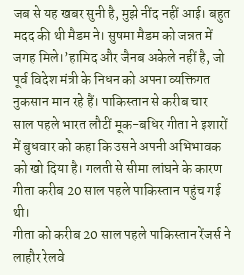जब से यह खबर सुनी है, मुझे नींद नहीं आई। बहुत मदद की थी मैडम ने। सुषमा मैडम को जन्नत में जगह मिले।’हामिद और जैनब अकेले नहीं है, जो पूर्व विदेश मंत्री के निधन को अपना व्यक्तिगत नुकसान मान रहे हैं। पाकिस्तान से करीब चार साल पहले भारत लौटीं मूक-बधिर गीता ने इशारों में बुधवार को कहा कि उसने अपनी अभिभावक को खो दिया है। गलती से सीमा लांघने के कारण गीता करीब 20 साल पहले पाकिस्तान पहुंच गई थी।
गीता को करीब 20 साल पहले पाकिस्तान रेंजर्स ने लाहौर रेलवे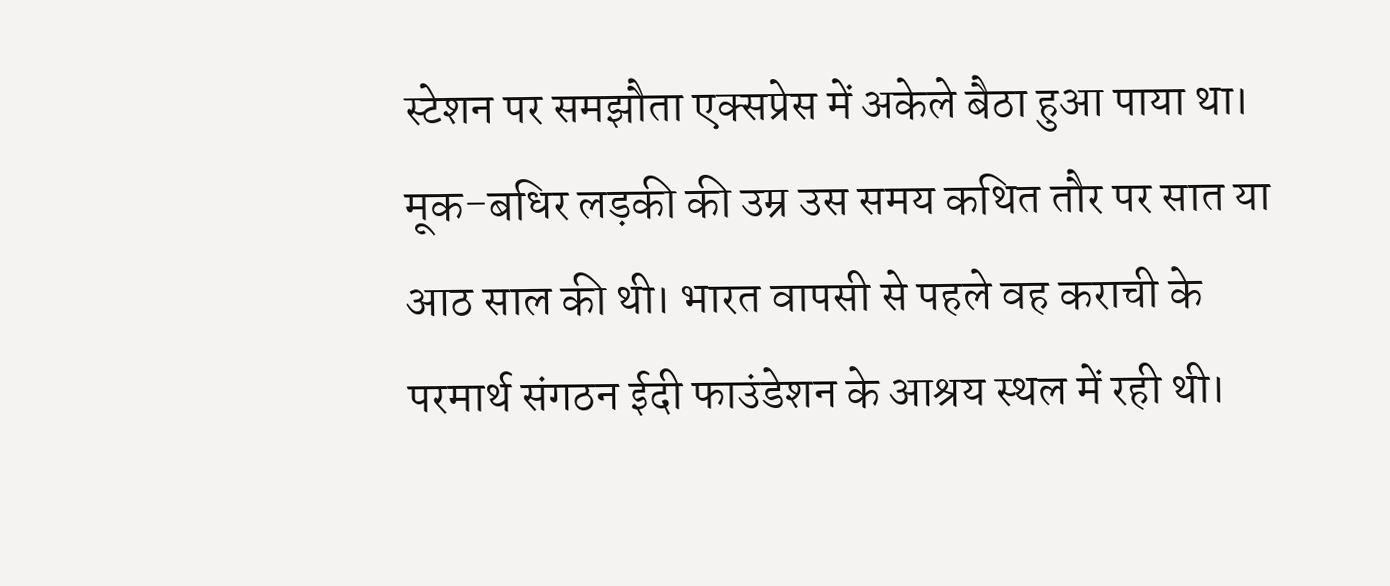स्टेशन पर समझौता एक्सप्रेस में अकेले बैठा हुआ पाया था। मूक-बधिर लड़की की उम्र उस समय कथित तौर पर सात या आठ साल की थी। भारत वापसी से पहले वह कराची के परमार्थ संगठन ईदी फाउंडेशन के आश्रय स्थल में रही थी।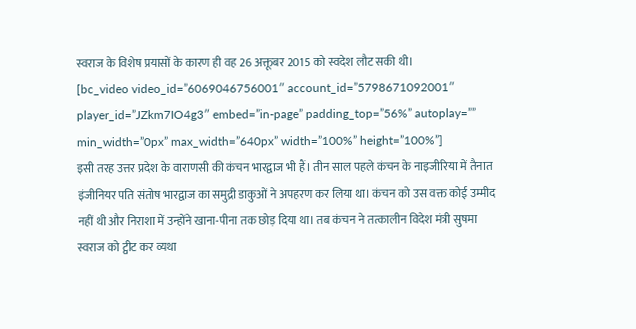स्वराज के विशेष प्रयासों के कारण ही वह 26 अक्तूबर 2015 को स्वदेश लौट सकी थी।
[bc_video video_id=”6069046756001″ account_id=”5798671092001″ player_id=”JZkm7IO4g3″ embed=”in-page” padding_top=”56%” autoplay=”” min_width=”0px” max_width=”640px” width=”100%” height=”100%”]
इसी तरह उत्तर प्रदेश के वाराणसी की कंचन भारद्वाज भी हैं। तीन साल पहले कंचन के नाइजीरिया में तैनात इंजीनियर पति संतोष भारद्वाज का समुद्री डाकुओं ने अपहरण कर लिया था। कंचन को उस वक्त कोई उम्मीद नहीं थी और निराशा में उन्होंने खाना-पीना तक छोड़ दिया था। तब कंचन ने तत्कालीन विदेश मंत्री सुषमा स्वराज को ट्वीट कर व्यथा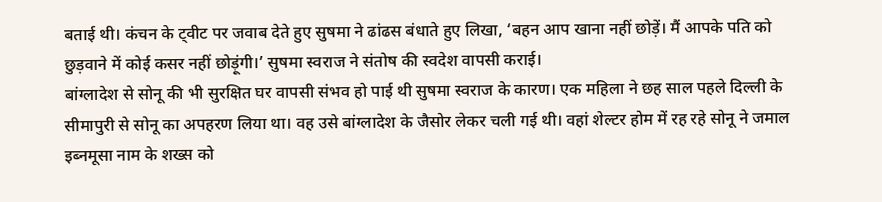बताई थी। कंचन के ट्वीट पर जवाब देते हुए सुषमा ने ढांढस बंधाते हुए लिखा, ‘बहन आप खाना नहीं छोड़ें। मैं आपके पति को छुड़वाने में कोई कसर नहीं छोड़ूंगी।’ सुषमा स्वराज ने संतोष की स्वदेश वापसी कराई।
बांग्लादेश से सोनू की भी सुरक्षित घर वापसी संभव हो पाई थी सुषमा स्वराज के कारण। एक महिला ने छह साल पहले दिल्ली के सीमापुरी से सोनू का अपहरण लिया था। वह उसे बांग्लादेश के जैसोर लेकर चली गई थी। वहां शेल्टर होम में रह रहे सोनू ने जमाल इब्नमूसा नाम के शख्स को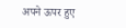अपने ऊपर हुए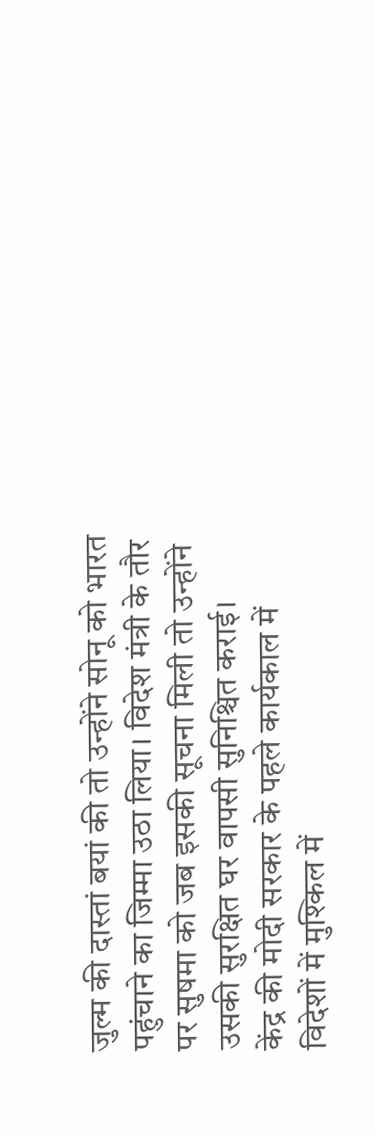जुल्म की दास्तां बयां की तो उन्होंने सोनू को भारत पहुंचाने का जिम्मा उठा लिया। विदेश मंत्री के तौर पर सुषमा को जब इसकी सूचना मिली तो उन्होंने उसकी सुरक्षित घर वापसी सुनिश्चित कराई।
केंद्र की मोदी सरकार के पहले कार्यकाल में विदेशों में मुश्किल में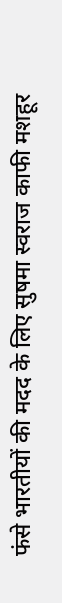फंसे भारतीयों की मदद के लिए सुषमा स्वराज काफी मशहूर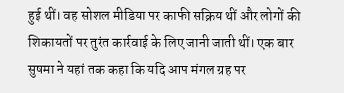हुई थीं। वह सोशल मीडिया पर काफी सक्रिय थीं और लोगों की शिकायतों पर तुरंत कार्रवाई के लिए जानी जाती थीं। एक बार सुषमा ने यहां तक कहा कि यदि आप मंगल ग्रह पर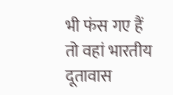भी फंस गए हैं तो वहां भारतीय दूतावास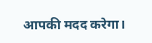आपकी मदद करेगा।